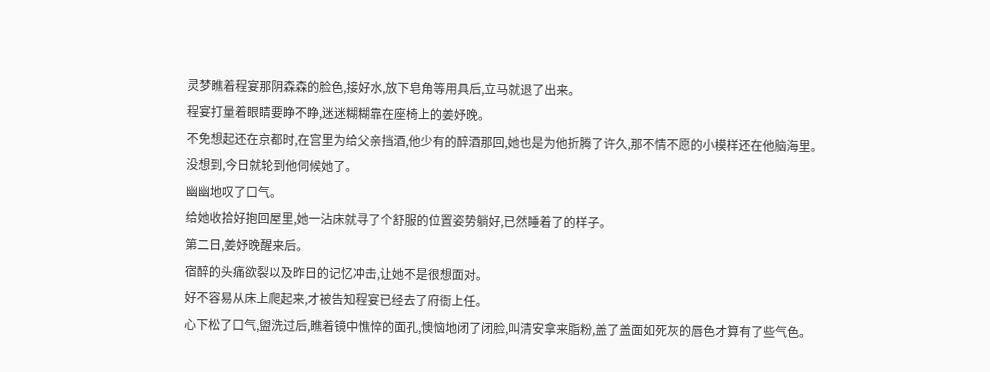灵梦瞧着程宴那阴森森的脸色,接好水,放下皂角等用具后,立马就退了出来。
程宴打量着眼睛要睁不睁,迷迷糊糊靠在座椅上的姜妤晚。
不免想起还在京都时,在宫里为给父亲挡酒,他少有的醉酒那回,她也是为他折腾了许久,那不情不愿的小模样还在他脑海里。
没想到,今日就轮到他伺候她了。
幽幽地叹了口气。
给她收拾好抱回屋里,她一沾床就寻了个舒服的位置姿势躺好,已然睡着了的样子。
第二日,姜妤晚醒来后。
宿醉的头痛欲裂以及昨日的记忆冲击,让她不是很想面对。
好不容易从床上爬起来,才被告知程宴已经去了府衙上任。
心下松了口气,盥洗过后,瞧着镜中憔悴的面孔,懊恼地闭了闭脸,叫清安拿来脂粉,盖了盖面如死灰的唇色才算有了些气色。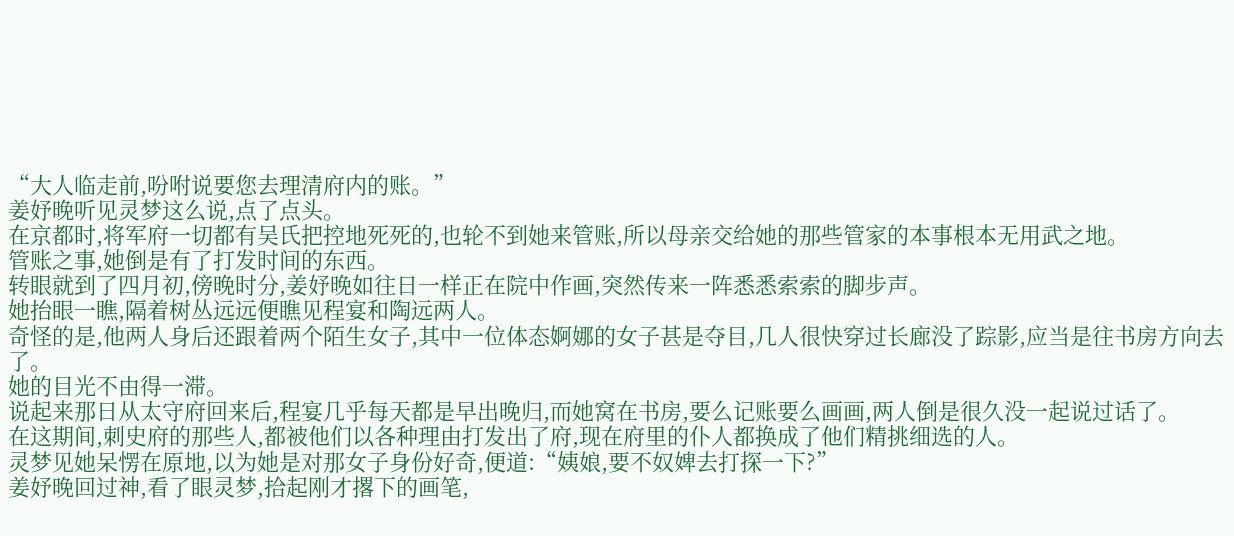“大人临走前,吩咐说要您去理清府内的账。”
姜妤晚听见灵梦这么说,点了点头。
在京都时,将军府一切都有吴氏把控地死死的,也轮不到她来管账,所以母亲交给她的那些管家的本事根本无用武之地。
管账之事,她倒是有了打发时间的东西。
转眼就到了四月初,傍晚时分,姜妤晚如往日一样正在院中作画,突然传来一阵悉悉索索的脚步声。
她抬眼一瞧,隔着树丛远远便瞧见程宴和陶远两人。
奇怪的是,他两人身后还跟着两个陌生女子,其中一位体态婀娜的女子甚是夺目,几人很快穿过长廊没了踪影,应当是往书房方向去了。
她的目光不由得一滞。
说起来那日从太守府回来后,程宴几乎每天都是早出晚归,而她窝在书房,要么记账要么画画,两人倒是很久没一起说过话了。
在这期间,刺史府的那些人,都被他们以各种理由打发出了府,现在府里的仆人都换成了他们精挑细选的人。
灵梦见她呆愣在原地,以为她是对那女子身份好奇,便道:“姨娘,要不奴婢去打探一下?”
姜妤晚回过神,看了眼灵梦,拾起刚才撂下的画笔,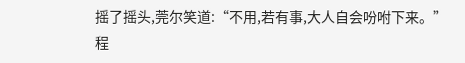摇了摇头,莞尔笑道:“不用,若有事,大人自会吩咐下来。”
程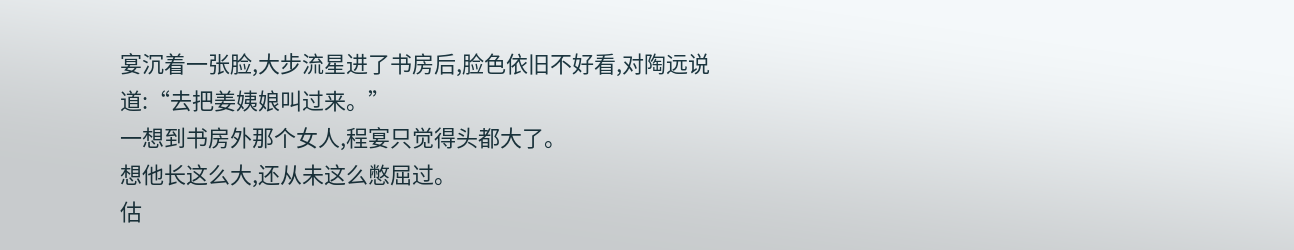宴沉着一张脸,大步流星进了书房后,脸色依旧不好看,对陶远说道:“去把姜姨娘叫过来。”
一想到书房外那个女人,程宴只觉得头都大了。
想他长这么大,还从未这么憋屈过。
估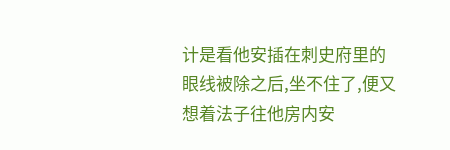计是看他安插在刺史府里的眼线被除之后,坐不住了,便又想着法子往他房内安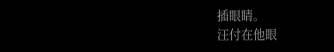插眼睛。
汪付在他眼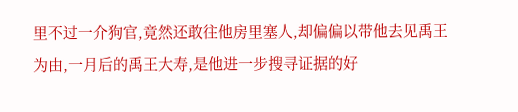里不过一介狗官,竟然还敢往他房里塞人,却偏偏以带他去见禹王为由,一月后的禹王大寿,是他进一步搜寻证据的好